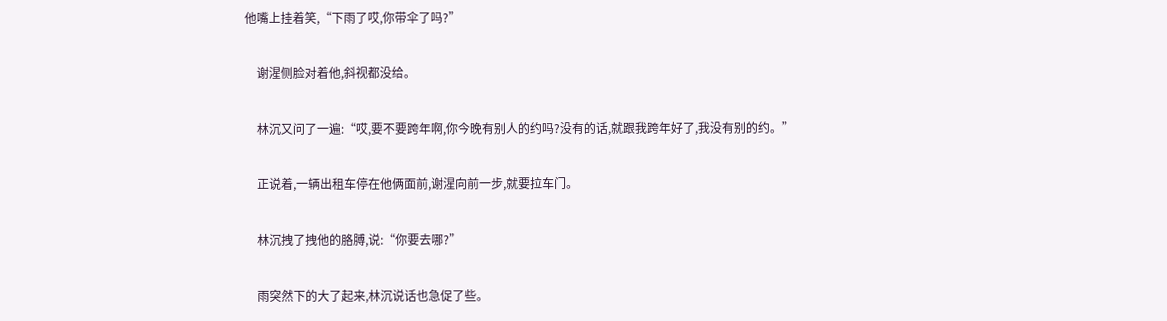他嘴上挂着笑,“下雨了哎,你带伞了吗?”

    谢湦侧脸对着他,斜视都没给。

    林沉又问了一遍:“哎,要不要跨年啊,你今晚有别人的约吗?没有的话,就跟我跨年好了,我没有别的约。”

    正说着,一辆出租车停在他俩面前,谢湦向前一步,就要拉车门。

    林沉拽了拽他的胳膊,说:“你要去哪?”

    雨突然下的大了起来,林沉说话也急促了些。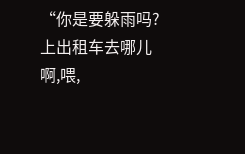“你是要躲雨吗?上出租车去哪儿啊,喂,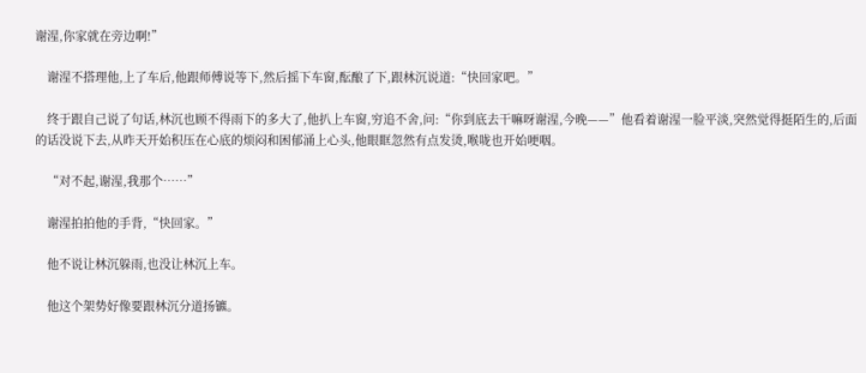谢湦,你家就在旁边啊!”

    谢湦不搭理他,上了车后,他跟师傅说等下,然后摇下车窗,酝酿了下,跟林沉说道:“快回家吧。”

    终于跟自己说了句话,林沉也顾不得雨下的多大了,他扒上车窗,穷追不舍,问:“你到底去干嘛呀谢湦,今晚——”他看着谢湦一脸平淡,突然觉得挺陌生的,后面的话没说下去,从昨天开始积压在心底的烦闷和困郁涌上心头,他眼眶忽然有点发烫,喉咙也开始哽咽。

    “对不起,谢湦,我那个……”

    谢湦拍拍他的手背,“快回家。”

    他不说让林沉躲雨,也没让林沉上车。

    他这个架势好像要跟林沉分道扬镳。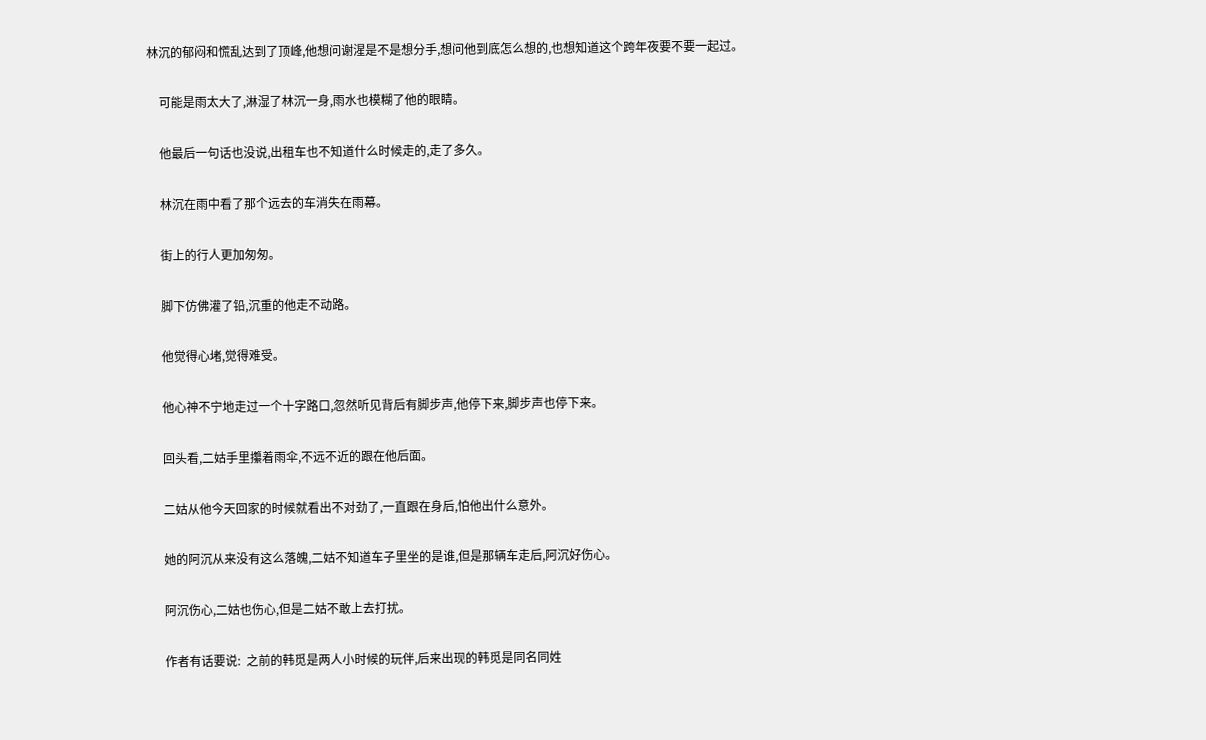林沉的郁闷和慌乱达到了顶峰,他想问谢湦是不是想分手,想问他到底怎么想的,也想知道这个跨年夜要不要一起过。

    可能是雨太大了,淋湿了林沉一身,雨水也模糊了他的眼睛。

    他最后一句话也没说,出租车也不知道什么时候走的,走了多久。

    林沉在雨中看了那个远去的车消失在雨幕。

    街上的行人更加匆匆。

    脚下仿佛灌了铅,沉重的他走不动路。

    他觉得心堵,觉得难受。

    他心神不宁地走过一个十字路口,忽然听见背后有脚步声,他停下来,脚步声也停下来。

    回头看,二姑手里攥着雨伞,不远不近的跟在他后面。

    二姑从他今天回家的时候就看出不对劲了,一直跟在身后,怕他出什么意外。

    她的阿沉从来没有这么落魄,二姑不知道车子里坐的是谁,但是那辆车走后,阿沉好伤心。

    阿沉伤心,二姑也伤心,但是二姑不敢上去打扰。

    作者有话要说:  之前的韩觅是两人小时候的玩伴,后来出现的韩觅是同名同姓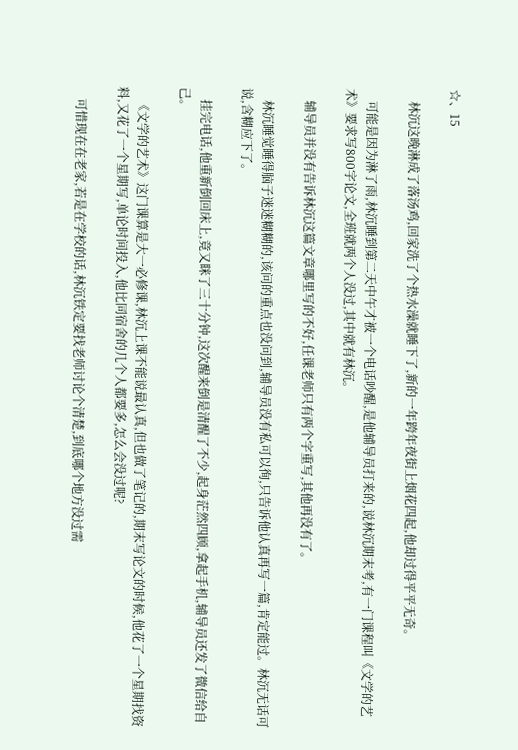☆、15

    林沉这晚淋成了落汤鸡,回家洗了个热水澡就睡下了,新的一年跨年夜街上烟花四起,他却过得平平无奇。

    可能是因为淋了雨,林沉睡到第二天中午才被一个电话吵醒,是他辅导员打来的,说林沉期末考,有一门课程叫《文学的艺术》要求写800字论文,全班就两个人没过,其中就有林沉。

    辅导员并没有告诉林沉这篇文章哪里写的不好,任课老师只有两个字重写,其他再没有了。

    林沉睡觉睡得脑子迷迷糊糊的,该问的重点也没问到,辅导员没有私可以徇,只告诉他认真再写一篇,肯定能过。林沉无话可说,含糊应下了。

    挂完电话,他重新倒回床上,竟又眯了三十分钟,这次醒来倒是清醒了不少,起身茫然四顾,拿起手机,辅导员还发了微信给自己。

    《文学的艺术》这门课算是大一必修课,林沉上课不能说最认真,但也做了笔记的,期末写论文的时候,他花了一个星期找资料,又花了一个星期写,单论时间投入,他比同宿舍的几个人都要多,怎么会没过呢?

    可惜现在在老家,若是在学校的话,林沉铁定要找老师讨论个清楚,到底哪个地方没过需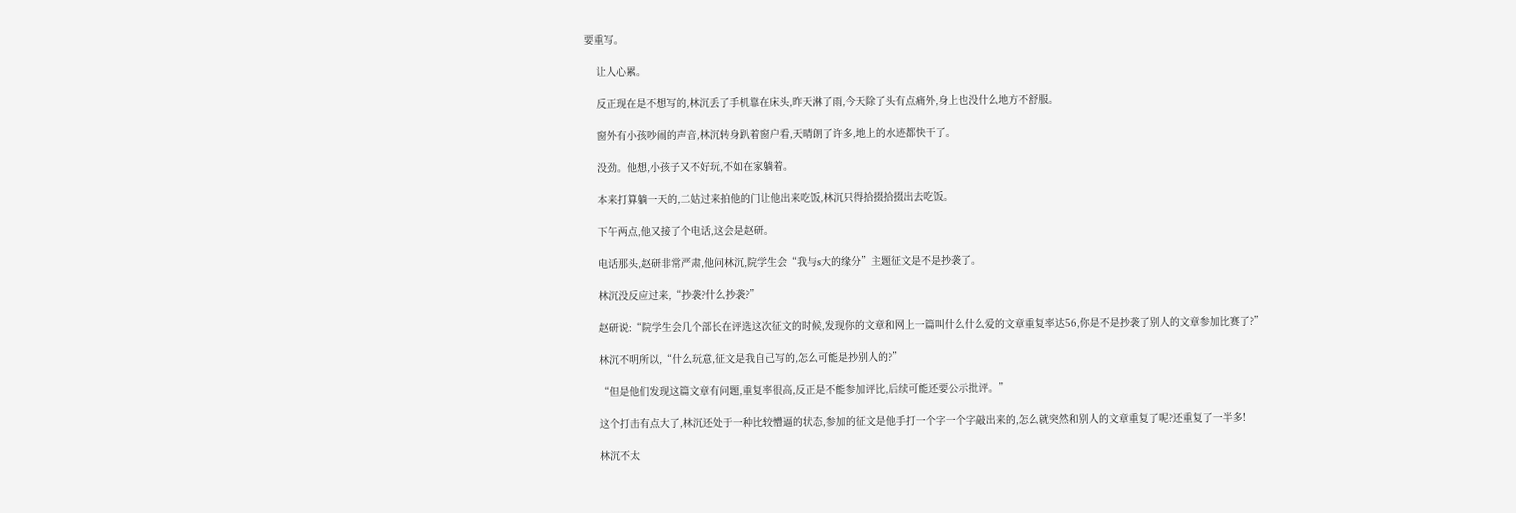要重写。

    让人心累。

    反正现在是不想写的,林沉丢了手机靠在床头,昨天淋了雨,今天除了头有点痛外,身上也没什么地方不舒服。

    窗外有小孩吵闹的声音,林沉转身趴着窗户看,天晴朗了许多,地上的水迹都快干了。

    没劲。他想,小孩子又不好玩,不如在家躺着。

    本来打算躺一天的,二姑过来拍他的门让他出来吃饭,林沉只得拾掇拾掇出去吃饭。

    下午两点,他又接了个电话,这会是赵研。

    电话那头,赵研非常严肃,他问林沉,院学生会“我与s大的缘分”主题征文是不是抄袭了。

    林沉没反应过来,“抄袭?什么抄袭?”

    赵研说:“院学生会几个部长在评选这次征文的时候,发现你的文章和网上一篇叫什么什么爱的文章重复率达56,你是不是抄袭了别人的文章参加比赛了?”

    林沉不明所以,“什么玩意,征文是我自己写的,怎么可能是抄别人的?”

    “但是他们发现这篇文章有问题,重复率很高,反正是不能参加评比,后续可能还要公示批评。”

    这个打击有点大了,林沉还处于一种比较懵逼的状态,参加的征文是他手打一个字一个字敲出来的,怎么就突然和别人的文章重复了呢?还重复了一半多!

    林沉不太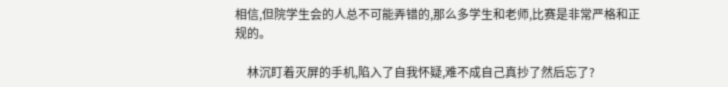相信,但院学生会的人总不可能弄错的,那么多学生和老师,比赛是非常严格和正规的。

    林沉盯着灭屏的手机,陷入了自我怀疑,难不成自己真抄了然后忘了?